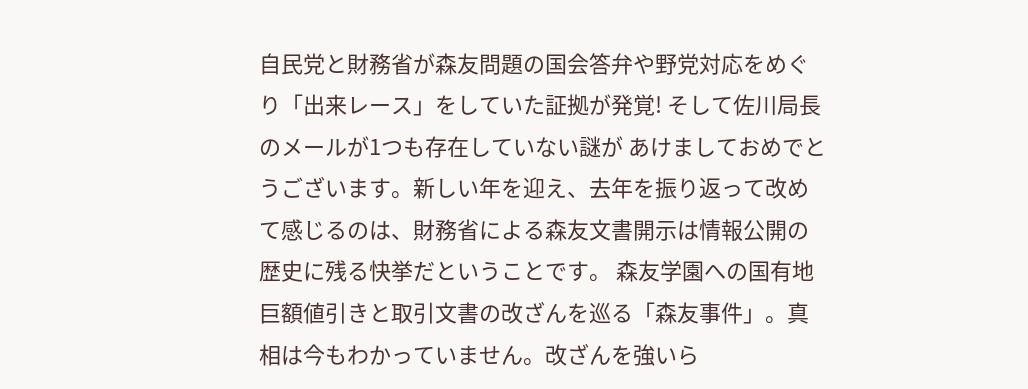自民党と財務省が森友問題の国会答弁や野党対応をめぐり「出来レース」をしていた証拠が発覚! そして佐川局長のメールが1つも存在していない謎が あけましておめでとうございます。新しい年を迎え、去年を振り返って改めて感じるのは、財務省による森友文書開示は情報公開の歴史に残る快挙だということです。 森友学園への国有地巨額値引きと取引文書の改ざんを巡る「森友事件」。真相は今もわかっていません。改ざんを強いら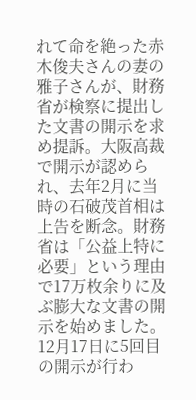れて命を絶った赤木俊夫さんの妻の雅子さんが、財務省が検察に提出した文書の開示を求め提訴。大阪高裁で開示が認められ、去年2月に当時の石破茂首相は上告を断念。財務省は「公益上特に必要」という理由で17万枚余りに及ぶ膨大な文書の開示を始めました。 12月17日に5回目の開示が行わ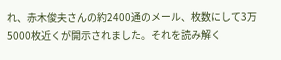れ、赤木俊夫さんの約2400通のメール、枚数にして3万5000枚近くが開示されました。それを読み解く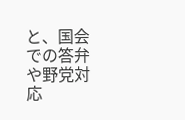と、国会での答弁や野党対応